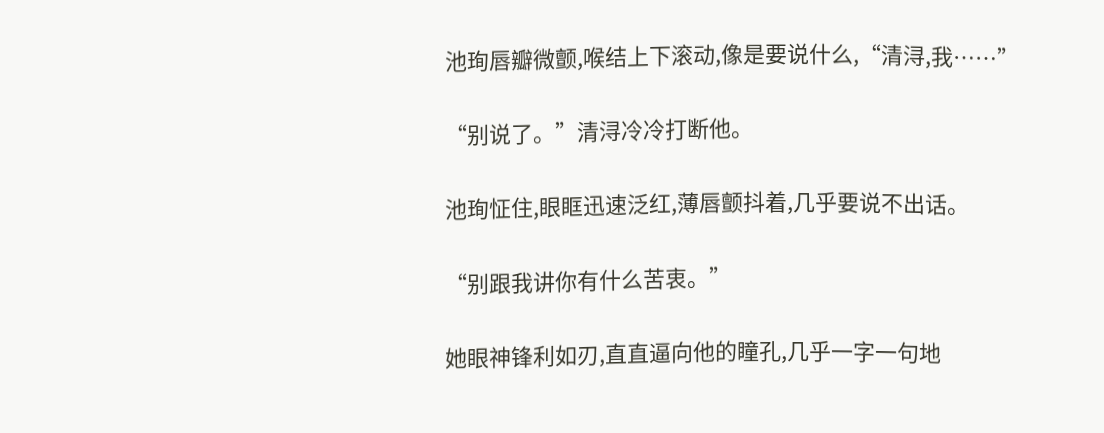池珣唇瓣微颤,喉结上下滚动,像是要说什么,“清浔,我……”

“别说了。”清浔冷冷打断他。

池珣怔住,眼眶迅速泛红,薄唇颤抖着,几乎要说不出话。

“别跟我讲你有什么苦衷。”

她眼神锋利如刃,直直逼向他的瞳孔,几乎一字一句地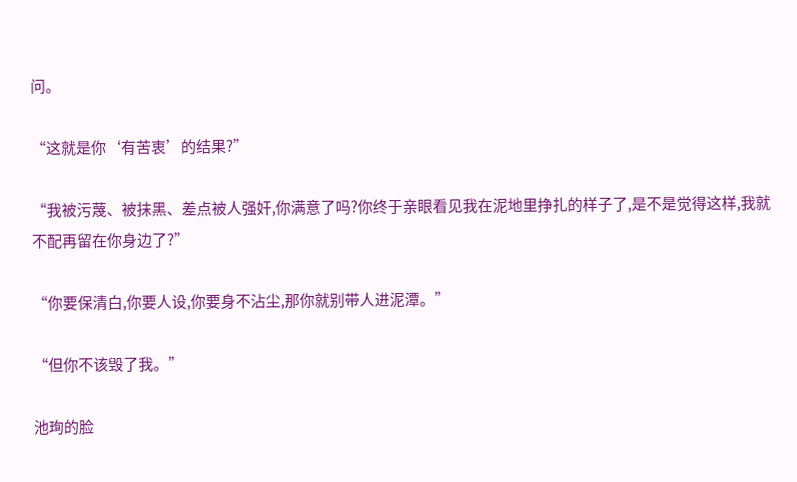问。

“这就是你‘有苦衷’的结果?”

“我被污蔑、被抹黑、差点被人强奸,你满意了吗?你终于亲眼看见我在泥地里挣扎的样子了,是不是觉得这样,我就不配再留在你身边了?”

“你要保清白,你要人设,你要身不沾尘,那你就别带人进泥潭。”

“但你不该毁了我。”

池珣的脸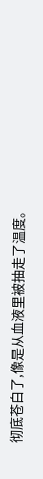彻底苍白了,像是从血液里被抽走了温度。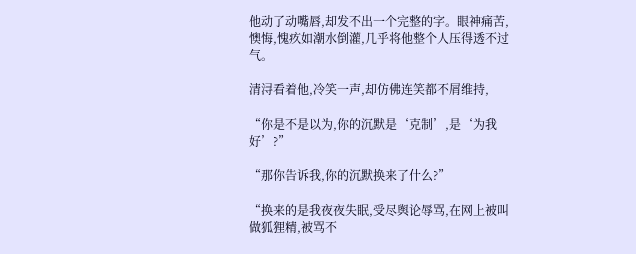他动了动嘴唇,却发不出一个完整的字。眼神痛苦,懊悔,愧疚如潮水倒灌,几乎将他整个人压得透不过气。

清浔看着他,冷笑一声,却仿佛连笑都不屑维持,

“你是不是以为,你的沉默是‘克制’,是‘为我好’?”

“那你告诉我,你的沉默换来了什么?”

“换来的是我夜夜失眠,受尽舆论辱骂,在网上被叫做狐狸精,被骂不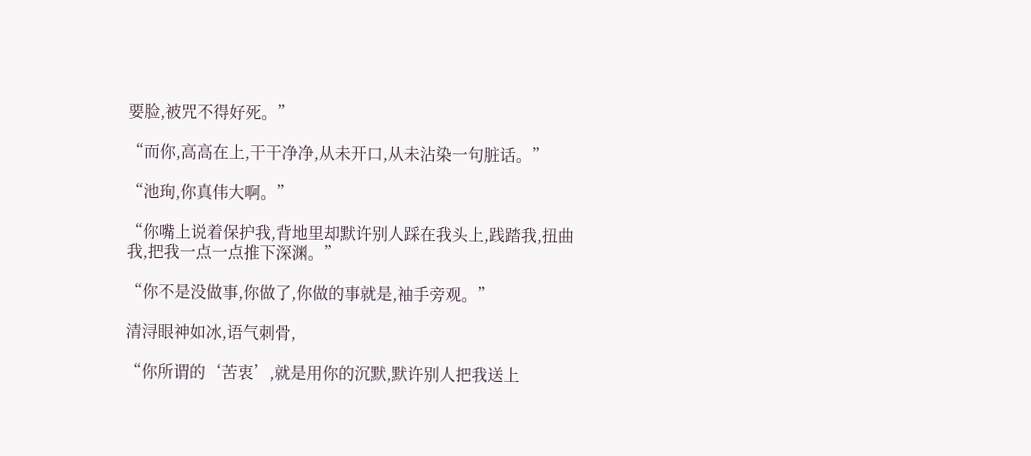要脸,被咒不得好死。”

“而你,高高在上,干干净净,从未开口,从未沾染一句脏话。”

“池珣,你真伟大啊。”

“你嘴上说着保护我,背地里却默许别人踩在我头上,践踏我,扭曲我,把我一点一点推下深渊。”

“你不是没做事,你做了,你做的事就是,袖手旁观。”

清浔眼神如冰,语气刺骨,

“你所谓的‘苦衷’,就是用你的沉默,默许别人把我送上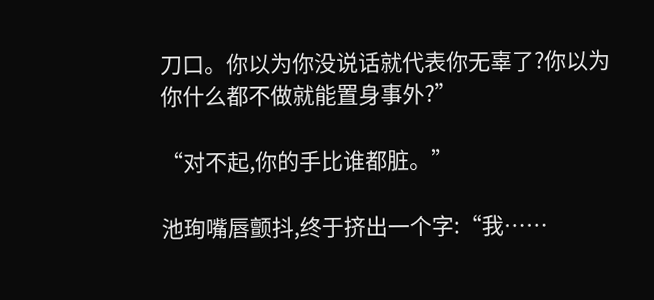刀口。你以为你没说话就代表你无辜了?你以为你什么都不做就能置身事外?”

“对不起,你的手比谁都脏。”

池珣嘴唇颤抖,终于挤出一个字:“我……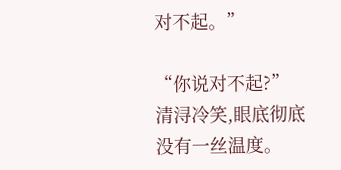对不起。”

“你说对不起?”清浔冷笑,眼底彻底没有一丝温度。